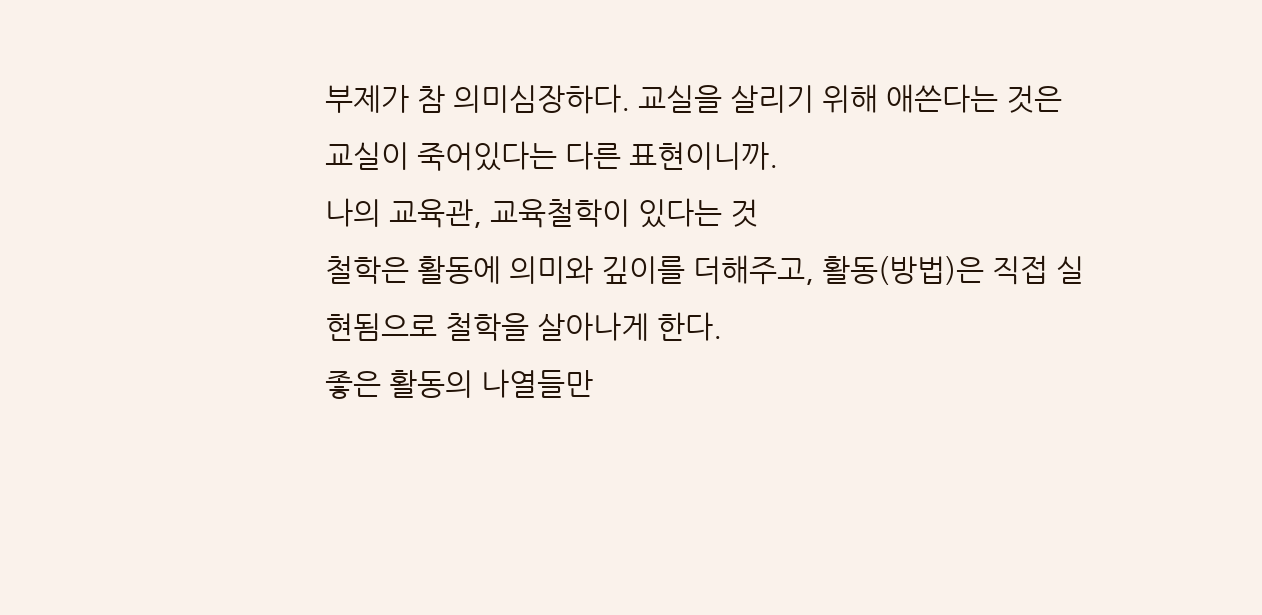부제가 참 의미심장하다. 교실을 살리기 위해 애쓴다는 것은 교실이 죽어있다는 다른 표현이니까.
나의 교육관, 교육철학이 있다는 것
철학은 활동에 의미와 깊이를 더해주고, 활동(방법)은 직접 실현됨으로 철학을 살아나게 한다.
좋은 활동의 나열들만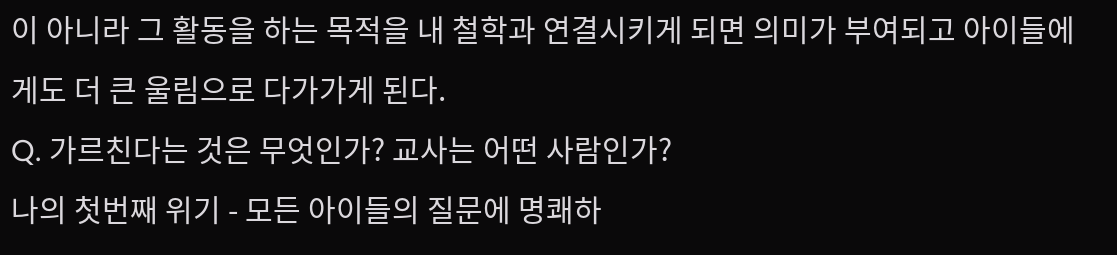이 아니라 그 활동을 하는 목적을 내 철학과 연결시키게 되면 의미가 부여되고 아이들에게도 더 큰 울림으로 다가가게 된다.
Q. 가르친다는 것은 무엇인가? 교사는 어떤 사람인가?
나의 첫번째 위기 - 모든 아이들의 질문에 명쾌하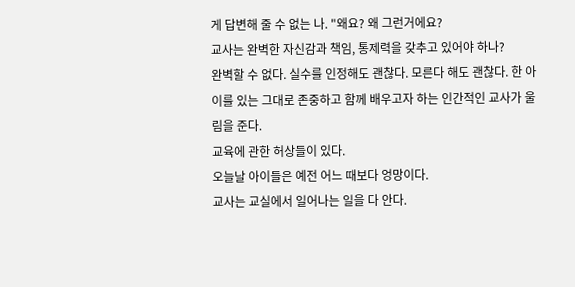게 답변해 줄 수 없는 나. "왜요? 왜 그런거에요?
교사는 완벽한 자신감과 책임, 통제력을 갖추고 있어야 하나?
완벽할 수 없다. 실수를 인정해도 괜찮다. 모른다 해도 괜찮다. 한 아이를 있는 그대로 존중하고 함께 배우고자 하는 인간적인 교사가 울림을 준다.
교육에 관한 허상들이 있다.
오늘날 아이들은 예전 어느 때보다 엉망이다.
교사는 교실에서 일어나는 일을 다 안다.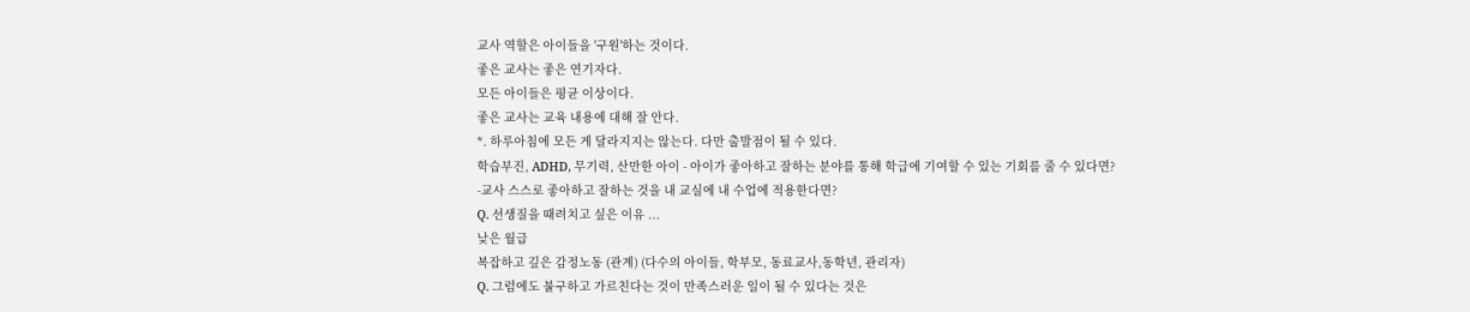교사 역할은 아이들을 '구원'하는 것이다.
좋은 교사는 좋은 연기자다.
모든 아이들은 평균 이상이다.
좋은 교사는 교육 내용에 대해 잘 안다.
*. 하루아침에 모든 게 달라지지는 않는다. 다만 출발점이 될 수 있다.
학습부진, ADHD, 무기력, 산만한 아이 - 아이가 좋아하고 잘하는 분야를 통해 학급에 기여할 수 있는 기회를 줄 수 있다면?
-교사 스스로 좋아하고 잘하는 것을 내 교실에 내 수업에 적용한다면?
Q. 선생질을 때려치고 싶은 이유 ...
낮은 월급
복잡하고 깊은 감정노동 (관계) (다수의 아이들, 학부모, 동료교사,동학년, 관리자)
Q. 그럼에도 불구하고 가르친다는 것이 만족스러운 일이 될 수 있다는 것은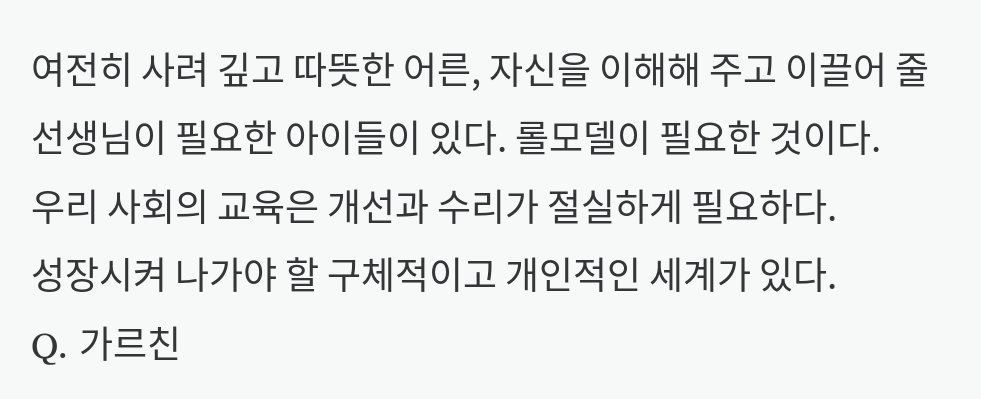여전히 사려 깊고 따뜻한 어른, 자신을 이해해 주고 이끌어 줄 선생님이 필요한 아이들이 있다. 롤모델이 필요한 것이다.
우리 사회의 교육은 개선과 수리가 절실하게 필요하다.
성장시켜 나가야 할 구체적이고 개인적인 세계가 있다.
Q. 가르친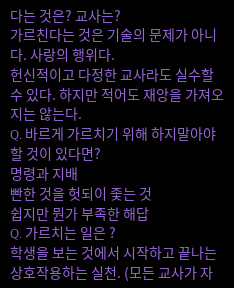다는 것은? 교사는?
가르친다는 것은 기술의 문제가 아니다. 사랑의 행위다.
헌신적이고 다정한 교사라도 실수할 수 있다. 하지만 적어도 재앙을 가져오지는 않는다.
Q. 바르게 가르치기 위해 하지말아야 할 것이 있다면?
명령과 지배
빤한 것을 헛되이 좇는 것
쉽지만 뭔가 부족한 해답
Q. 가르치는 일은 ?
학생을 보는 것에서 시작하고 끝나는 상호작용하는 실천. (모든 교사가 자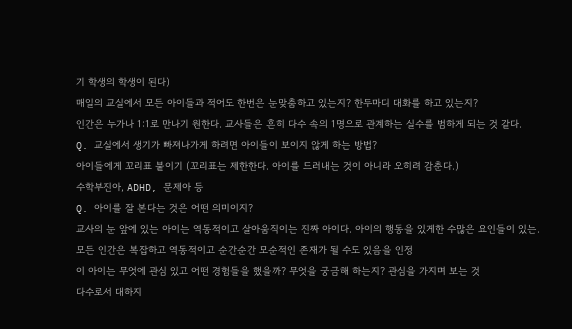기 학생의 학생이 된다)
매일의 교실에서 모든 아이들과 적어도 한번은 눈맞춤하고 있는지? 한두마디 대화를 하고 있는지?
인간은 누가나 1:1로 만나기 원한다. 교사들은 흔히 다수 속의 1명으로 관계하는 실수를 범하게 되는 것 같다.
Q. 교실에서 생기가 빠져나가게 하려면 아이들이 보이지 않게 하는 방법?
아이들에게 꼬리표 붙이기 (꼬리표는 제한한다. 아이를 드러내는 것이 아니라 오히려 감춘다.)
수학부진아, ADHD, 문제아 등
Q. 아이를 잘 본다는 것은 어떤 의미이지?
교사의 눈 앞에 있는 아이는 역동적이고 살아움직이는 진짜 아이다. 아이의 행동을 있게한 수많은 요인들이 있는.
모든 인간은 복잡하고 역동적이고 순간순간 모순적인 존재가 될 수도 있음을 인정
이 아이는 무엇에 관심 있고 어떤 경험들을 했을까? 무엇을 궁금해 하는지? 관심을 가지며 보는 것
다수로서 대하지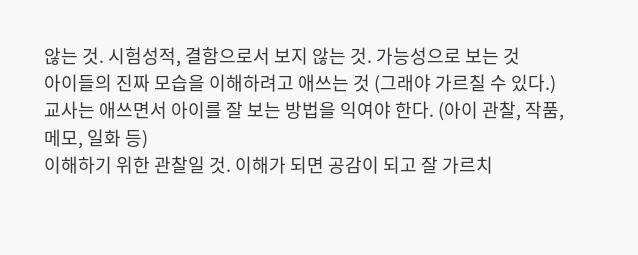않는 것. 시험성적, 결함으로서 보지 않는 것. 가능성으로 보는 것
아이들의 진짜 모습을 이해하려고 애쓰는 것 (그래야 가르칠 수 있다.)
교사는 애쓰면서 아이를 잘 보는 방법을 익여야 한다. (아이 관찰, 작품, 메모, 일화 등)
이해하기 위한 관찰일 것. 이해가 되면 공감이 되고 잘 가르치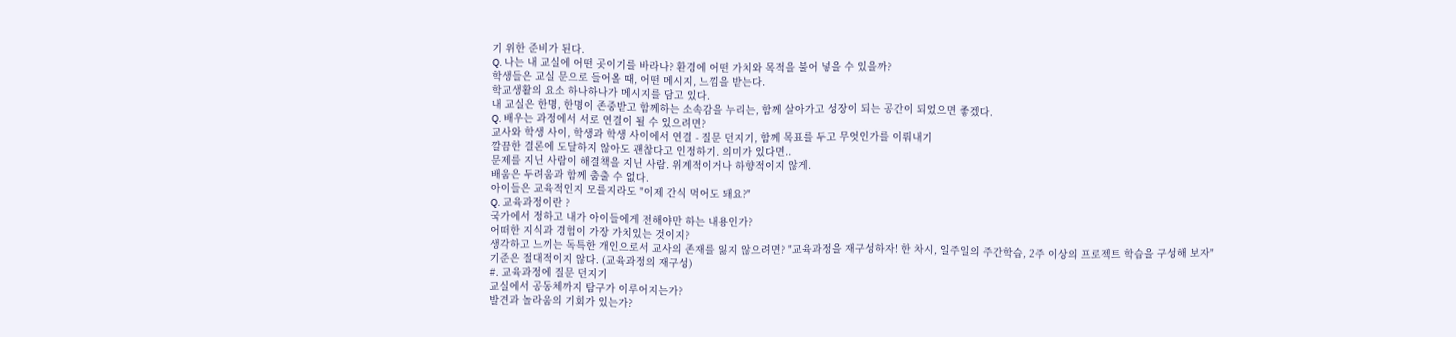기 위한 준비가 된다.
Q. 나는 내 교실에 어떤 곳이기를 바라나? 환경에 어떤 가치와 목적을 불어 넣을 수 있을까?
학생들은 교실 문으로 들어올 때, 어떤 메시지, 느낌을 받는다.
학교생활의 요소 하나하나가 메시지를 담고 있다.
내 교실은 한명, 한명이 존중받고 함께하는 소속감을 누리는, 함께 살아가고 성장이 되는 공간이 되었으면 좋겠다.
Q. 배우는 과정에서 서로 연결이 될 수 있으려면?
교사와 학생 사이, 학생과 학생 사이에서 연결 - 질문 던지기, 함께 목표를 두고 무엇인가를 이뤄내기
깔끔한 결론에 도달하지 않아도 괜찮다고 인정하기. 의미가 있다면..
문제를 지닌 사람이 해결책을 지닌 사람. 위계적이거나 하향적이지 않게.
배움은 두려움과 함께 춤출 수 없다.
아이들은 교육적인지 모를지라도 "이제 간식 먹어도 돼요?"
Q. 교육과정이란 ?
국가에서 정하고 내가 아이들에게 전해야만 하는 내용인가?
어떠한 지식과 경험이 가장 가치있는 것이지?
생각하고 느끼는 독특한 개인으로서 교사의 존재를 잃지 않으려면? "교육과정을 재구성하자! 한 차시, 일주일의 주간학습, 2주 이상의 프로젝트 학습을 구성해 보자"
기준은 절대적이지 않다. (교육과정의 재구성)
#. 교육과정에 질문 던지기
교실에서 공동체까지 탐구가 이루어지는가?
발견과 놀라움의 기회가 있는가?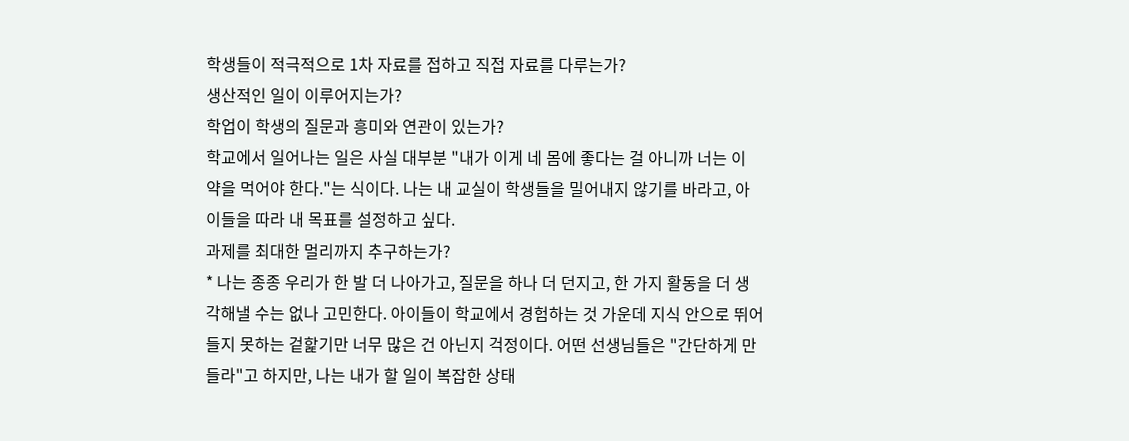학생들이 적극적으로 1차 자료를 접하고 직접 자료를 다루는가?
생산적인 일이 이루어지는가?
학업이 학생의 질문과 흥미와 연관이 있는가?
학교에서 일어나는 일은 사실 대부분 "내가 이게 네 몸에 좋다는 걸 아니까 너는 이 약을 먹어야 한다."는 식이다. 나는 내 교실이 학생들을 밀어내지 않기를 바라고, 아이들을 따라 내 목표를 설정하고 싶다.
과제를 최대한 멀리까지 추구하는가?
* 나는 종종 우리가 한 발 더 나아가고, 질문을 하나 더 던지고, 한 가지 활동을 더 생각해낼 수는 없나 고민한다. 아이들이 학교에서 경험하는 것 가운데 지식 안으로 뛰어들지 못하는 겉핥기만 너무 많은 건 아닌지 걱정이다. 어떤 선생님들은 "간단하게 만들라"고 하지만, 나는 내가 할 일이 복잡한 상태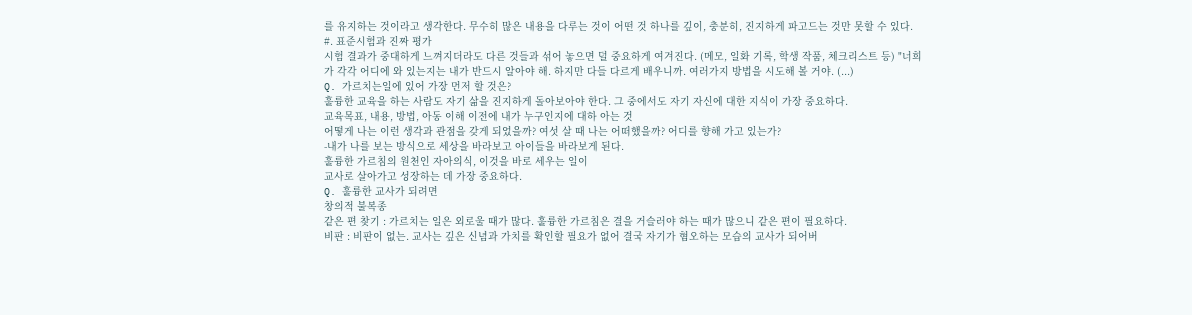를 유지하는 것이라고 생각한다. 무수히 많은 내용을 다루는 것이 어떤 것 하나를 깊이, 충분히, 진지하게 파고드는 것만 못할 수 있다.
#. 표준시험과 진짜 평가
시험 결과가 중대하게 느껴지더라도 다른 것들과 섞어 놓으면 덜 중요하게 여겨진다. (메모, 일화 기록, 학생 작품, 체크리스트 등) "너희가 각각 어디에 와 있는지는 내가 반드시 알아야 해. 하지만 다들 다르게 배우니까. 여러가지 방법을 시도해 볼 거야. (...)
Q. 가르치는일에 있어 가장 먼저 할 것은?
훌륭한 교육을 하는 사람도 자기 삶을 진지하게 돌아보아야 한다. 그 중에서도 자기 자신에 대한 지식이 가장 중요하다.
교육목표, 내용, 방법, 아동 이해 이전에 내가 누구인지에 대하 아는 것
어떻게 나는 이런 생각과 관점을 갖게 되었을까? 여섯 살 때 나는 어떠했을까? 어디를 향해 가고 있는가?
-내가 나를 보는 방식으로 세상을 바라보고 아이들을 바라보게 된다.
훌륭한 가르침의 원천인 자아의식, 이것을 바로 세우는 일이
교사로 살아가고 성장하는 데 가장 중요하다.
Q. 훌륭한 교사가 되려면
창의적 불복종
같은 편 찾기 : 가르치는 일은 외로울 때가 많다. 훌륭한 가르침은 결을 거슬러야 하는 때가 많으니 같은 편이 필요하다.
비판 : 비판이 없는. 교사는 깊은 신념과 가치를 확인할 필요가 없어 결국 자기가 혐오하는 모습의 교사가 되어버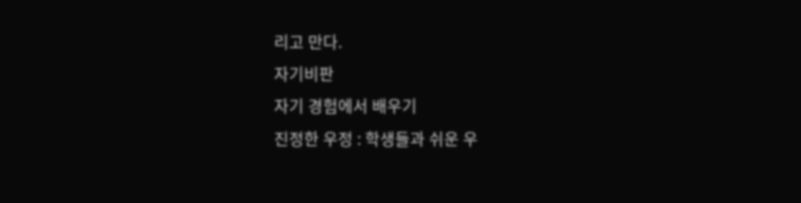리고 만다.
자기비판
자기 경험에서 배우기
진정한 우정 : 학생들과 쉬운 우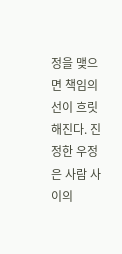정을 맺으면 책임의 선이 흐릿해진다. 진정한 우정은 사람 사이의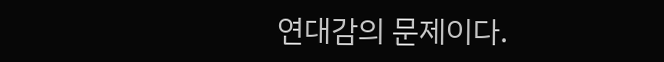연대감의 문제이다.